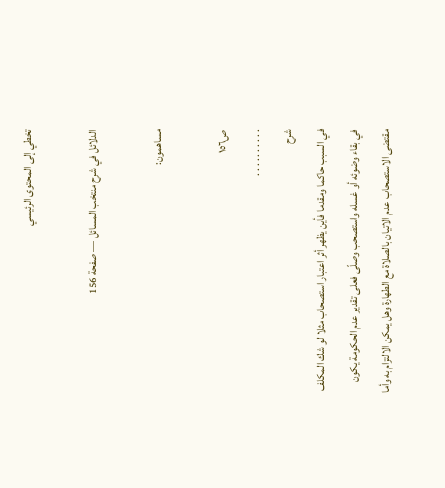تخطي إلى المحتوى الرئيسي

الدلائل في شرح منتخب المسائل — صفحة 156

مساهمون:

ص١٥٦
. . . . . . . . . .
شرح
في السبب حاكما ومقدما فأين يظهر أثر اعتبار استصحاب مثلا لو شك المكلف في بقاء وضوئه أو غسله واستصحب وصلّى فعلى تقدير عدم الحكومة يكون مقتضى الاستصحاب عدم الاتيان بالصلاة مع الطهارة وهل يمكن الالتزام به وأما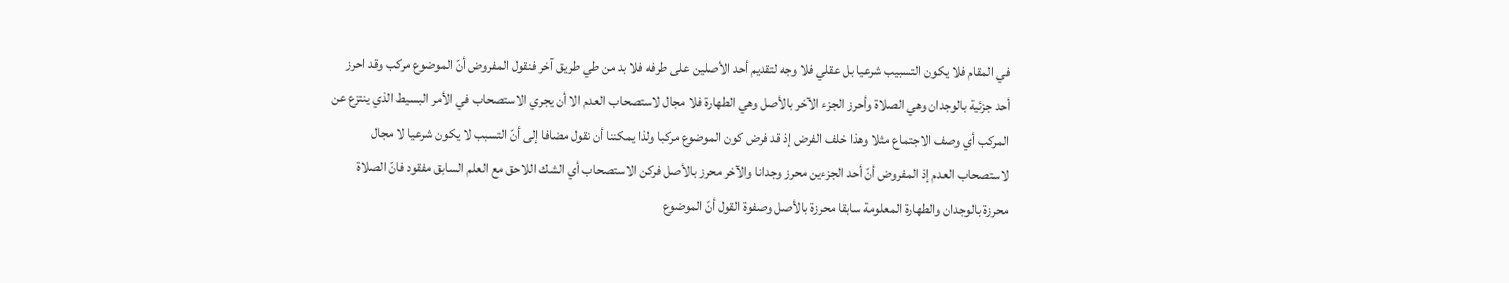في المقام فلا يكون التسبيب شرعيا بل عقلي فلا وجه لتقديم أحد الأصلين على طرفه فلا بد من طي طريق آخر فنقول المفروض أنّ الموضوع مركب وقد احرز أحد جزئية بالوجدان وهي الصلاة وأحرز الجزء الآخر بالأصل وهي الطهارة فلا مجال لاستصحاب العدم الا أن يجري الاستصحاب في الأمر البسيط الذي ينتزع عن المركب أي وصف الاجتماع مثلا وهذا خلف الفرض إذ قد فرض كون الموضوع مركبا ولذا يمكننا أن نقول مضافا إلى أنّ التسبب لا يكون شرعيا لا مجال لاستصحاب العدم إذ المفروض أنّ أحد الجزءين محرز وجدانا والآخر محرز بالأصل فركن الاستصحاب أي الشك اللاحق مع العلم السابق مفقود فانّ الصلاة محرزة بالوجدان والطهارة المعلومة سابقا محرزة بالأصل وصفوة القول أنّ الموضوع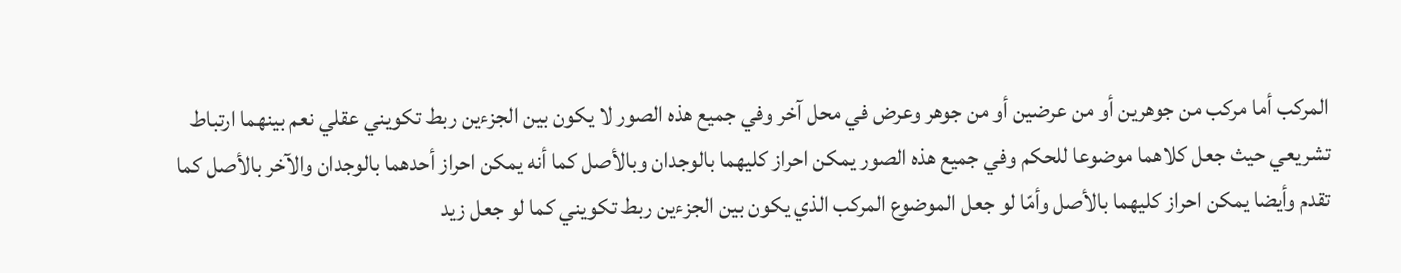المركب أما مركب من جوهرين أو من عرضين أو من جوهر وعرض في محل آخر وفي جميع هذه الصور لا يكون بين الجزءين ربط تكويني عقلي نعم بينهما ارتباط تشريعي حيث جعل كلاهما موضوعا للحكم وفي جميع هذه الصور يمكن احراز كليهما بالوجدان وبالأصل كما أنه يمكن احراز أحدهما بالوجدان والآخر بالأصل كما تقدم وأيضا يمكن احراز كليهما بالأصل وأمّا لو جعل الموضوع المركب الذي يكون بين الجزءين ربط تكويني كما لو جعل زيد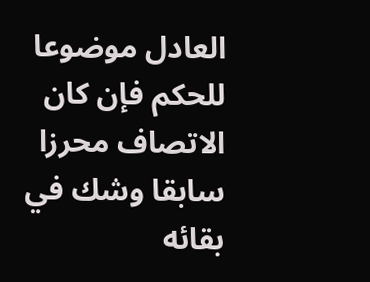العادل موضوعا للحكم فإن كان الاتصاف محرزا سابقا وشك في بقائه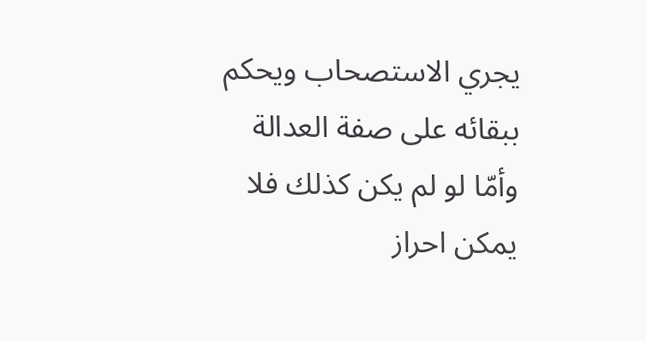يجري الاستصحاب ويحكم ببقائه على صفة العدالة وأمّا لو لم يكن كذلك فلا يمكن احراز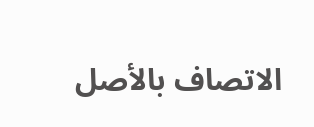الاتصاف بالأصل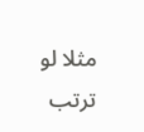مثلا لو ترتب